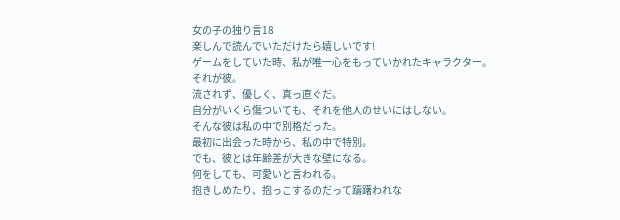女の子の独り言18
楽しんで読んでいただけたら嬉しいです!
ゲームをしていた時、私が唯一心をもっていかれたキャラクター。
それが彼。
流されず、優しく、真っ直ぐだ。
自分がいくら傷ついても、それを他人のせいにはしない。
そんな彼は私の中で別格だった。
最初に出会った時から、私の中で特別。
でも、彼とは年齢差が大きな壁になる。
何をしても、可愛いと言われる。
抱きしめたり、抱っこするのだって躊躇われな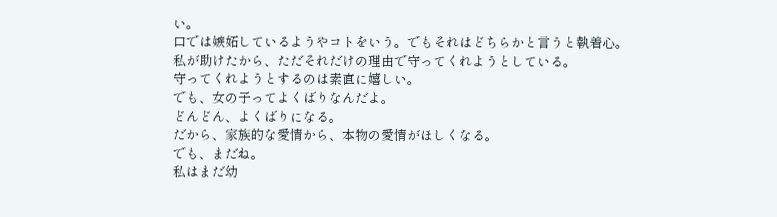い。
口では嫉妬しているようやコトをいう。でもそれはどちらかと言うと執着心。
私が助けたから、ただそれだけの理由で守ってくれようとしている。
守ってくれようとするのは素直に嬉しい。
でも、女の子ってよくばりなんだよ。
どんどん、よくばりになる。
だから、家族的な愛情から、本物の愛情がほしくなる。
でも、まだね。
私はまだ幼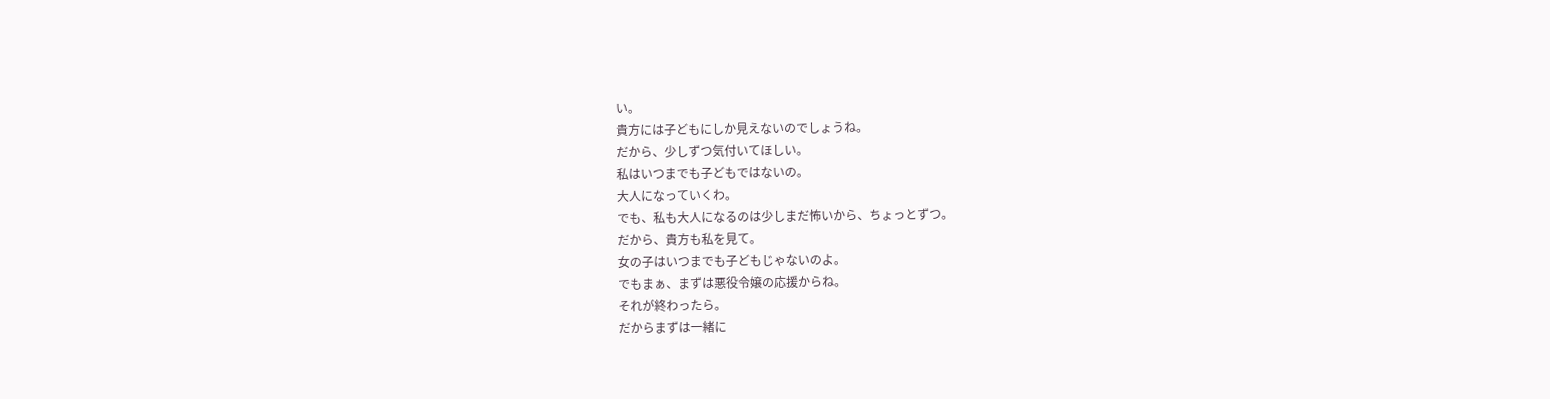い。
貴方には子どもにしか見えないのでしょうね。
だから、少しずつ気付いてほしい。
私はいつまでも子どもではないの。
大人になっていくわ。
でも、私も大人になるのは少しまだ怖いから、ちょっとずつ。
だから、貴方も私を見て。
女の子はいつまでも子どもじゃないのよ。
でもまぁ、まずは悪役令嬢の応援からね。
それが終わったら。
だからまずは一緒に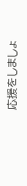応援をしましょ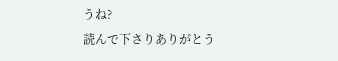うね?
読んで下さりありがとう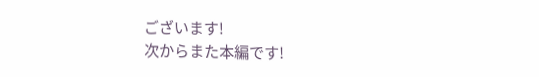ございます!
次からまた本編です!